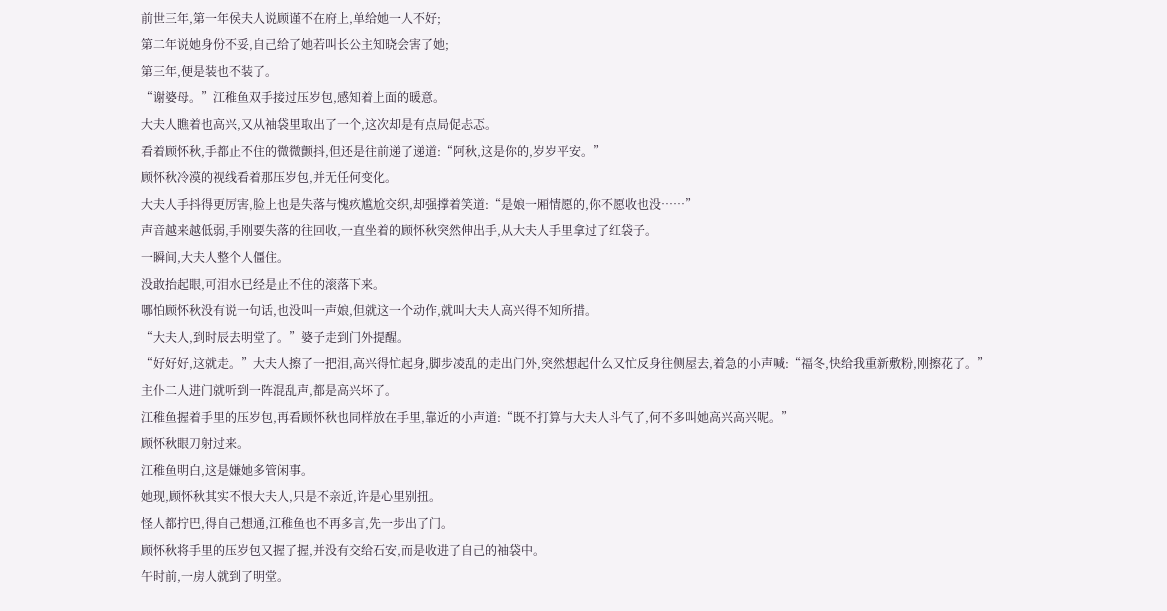前世三年,第一年侯夫人说顾谨不在府上,单给她一人不好;
第二年说她身份不妥,自己给了她若叫长公主知晓会害了她;
第三年,便是装也不装了。
“谢婆母。”江稚鱼双手接过压岁包,感知着上面的暖意。
大夫人瞧着也高兴,又从袖袋里取出了一个,这次却是有点局促忐忑。
看着顾怀秋,手都止不住的微微颤抖,但还是往前递了递道:“阿秋,这是你的,岁岁平安。”
顾怀秋冷漠的视线看着那压岁包,并无任何变化。
大夫人手抖得更厉害,脸上也是失落与愧疚尴尬交织,却强撑着笑道:“是娘一厢情愿的,你不愿收也没……”
声音越来越低弱,手刚要失落的往回收,一直坐着的顾怀秋突然伸出手,从大夫人手里拿过了红袋子。
一瞬间,大夫人整个人僵住。
没敢抬起眼,可泪水已经是止不住的滚落下来。
哪怕顾怀秋没有说一句话,也没叫一声娘,但就这一个动作,就叫大夫人高兴得不知所措。
“大夫人,到时辰去明堂了。”婆子走到门外提醒。
“好好好,这就走。”大夫人擦了一把泪,高兴得忙起身,脚步凌乱的走出门外,突然想起什么又忙反身往侧屋去,着急的小声喊:“福冬,快给我重新敷粉,刚擦花了。”
主仆二人进门就听到一阵混乱声,都是高兴坏了。
江稚鱼握着手里的压岁包,再看顾怀秋也同样放在手里,靠近的小声道:“既不打算与大夫人斗气了,何不多叫她高兴高兴呢。”
顾怀秋眼刀射过来。
江稚鱼明白,这是嫌她多管闲事。
她现,顾怀秋其实不恨大夫人,只是不亲近,许是心里别扭。
怪人都拧巴,得自己想通,江稚鱼也不再多言,先一步出了门。
顾怀秋将手里的压岁包又握了握,并没有交给石安,而是收进了自己的袖袋中。
午时前,一房人就到了明堂。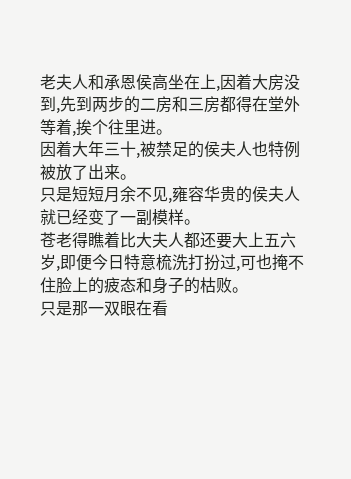老夫人和承恩侯高坐在上,因着大房没到,先到两步的二房和三房都得在堂外等着,挨个往里进。
因着大年三十,被禁足的侯夫人也特例被放了出来。
只是短短月余不见,雍容华贵的侯夫人就已经变了一副模样。
苍老得瞧着比大夫人都还要大上五六岁,即便今日特意梳洗打扮过,可也掩不住脸上的疲态和身子的枯败。
只是那一双眼在看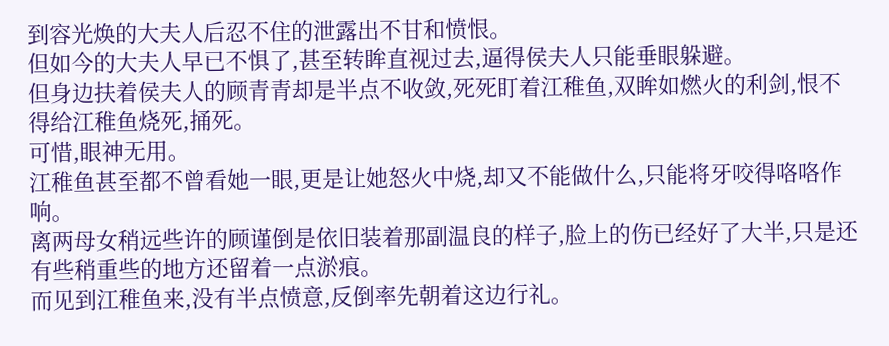到容光焕的大夫人后忍不住的泄露出不甘和愤恨。
但如今的大夫人早已不惧了,甚至转眸直视过去,逼得侯夫人只能垂眼躲避。
但身边扶着侯夫人的顾青青却是半点不收敛,死死盯着江稚鱼,双眸如燃火的利剑,恨不得给江稚鱼烧死,捅死。
可惜,眼神无用。
江稚鱼甚至都不曾看她一眼,更是让她怒火中烧,却又不能做什么,只能将牙咬得咯咯作响。
离两母女稍远些许的顾谨倒是依旧装着那副温良的样子,脸上的伤已经好了大半,只是还有些稍重些的地方还留着一点淤痕。
而见到江稚鱼来,没有半点愤意,反倒率先朝着这边行礼。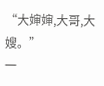“大婶婶,大哥,大嫂。”
一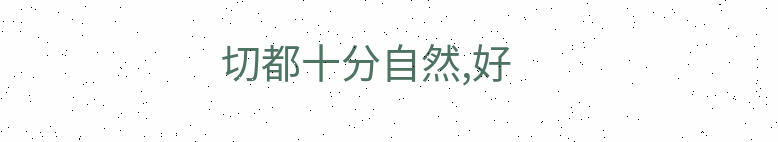切都十分自然,好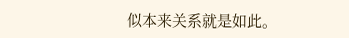似本来关系就是如此。